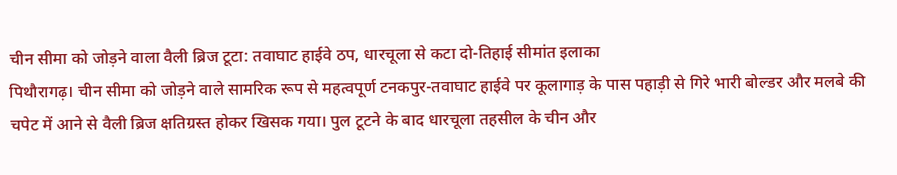चीन सीमा को जोड़ने वाला वैली ब्रिज टूटा: तवाघाट हाईवे ठप, धारचूला से कटा दो-तिहाई सीमांत इलाका
पिथौरागढ़। चीन सीमा को जोड़ने वाले सामरिक रूप से महत्वपूर्ण टनकपुर-तवाघाट हाईवे पर कूलागाड़ के पास पहाड़ी से गिरे भारी बोल्डर और मलबे की चपेट में आने से वैली ब्रिज क्षतिग्रस्त होकर खिसक गया। पुल टूटने के बाद धारचूला तहसील के चीन और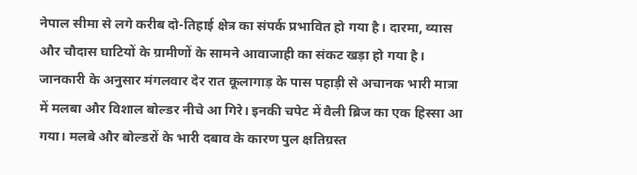नेपाल सीमा से लगे करीब दो-तिहाई क्षेत्र का संपर्क प्रभावित हो गया है। दारमा, व्यास और चौदास घाटियों के ग्रामीणों के सामने आवाजाही का संकट खड़ा हो गया है।
जानकारी के अनुसार मंगलवार देर रात कूलागाड़ के पास पहाड़ी से अचानक भारी मात्रा में मलबा और विशाल बोल्डर नीचे आ गिरे। इनकी चपेट में वैली ब्रिज का एक हिस्सा आ गया। मलबे और बोल्डरों के भारी दबाव के कारण पुल क्षतिग्रस्त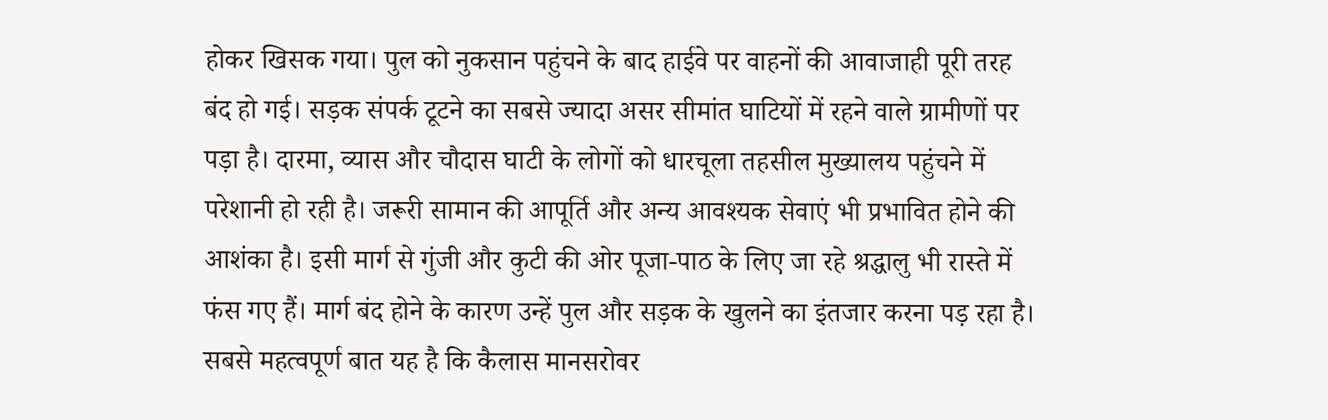होकर खिसक गया। पुल को नुकसान पहुंचने के बाद हाईवे पर वाहनों की आवाजाही पूरी तरह बंद हो गई। सड़क संपर्क टूटने का सबसे ज्यादा असर सीमांत घाटियों में रहने वाले ग्रामीणों पर पड़ा है। दारमा, व्यास और चौदास घाटी के लोगों को धारचूला तहसील मुख्यालय पहुंचने में परेशानी हो रही है। जरूरी सामान की आपूर्ति और अन्य आवश्यक सेवाएं भी प्रभावित होने की आशंका है। इसी मार्ग से गुंजी और कुटी की ओर पूजा-पाठ के लिए जा रहे श्रद्धालु भी रास्ते में फंस गए हैं। मार्ग बंद होने के कारण उन्हें पुल और सड़क के खुलने का इंतजार करना पड़ रहा है। सबसे महत्वपूर्ण बात यह है कि कैलास मानसरोवर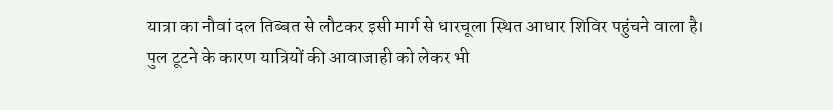यात्रा का नौवां दल तिब्बत से लौटकर इसी मार्ग से धारचूला स्थित आधार शिविर पहुंचने वाला है। पुल टूटने के कारण यात्रियों की आवाजाही को लेकर भी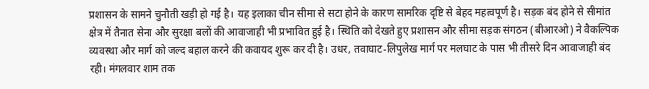प्रशासन के सामने चुनौती खड़ी हो गई है। यह इलाका चीन सीमा से सटा होने के कारण सामरिक दृष्टि से बेहद महत्वपूर्ण है। सड़क बंद होने से सीमांत क्षेत्र में तैनात सेना और सुरक्षा बलों की आवाजाही भी प्रभावित हुई है। स्थिति को देखते हुए प्रशासन और सीमा सड़क संगठन (बीआरओ) ने वैकल्पिक व्यवस्था और मार्ग को जल्द बहाल करने की कवायद शुरू कर दी है। उधर, तवाघाट-लिपुलेख मार्ग पर मलघाट के पास भी तीसरे दिन आवाजाही बंद रही। मंगलवार शाम तक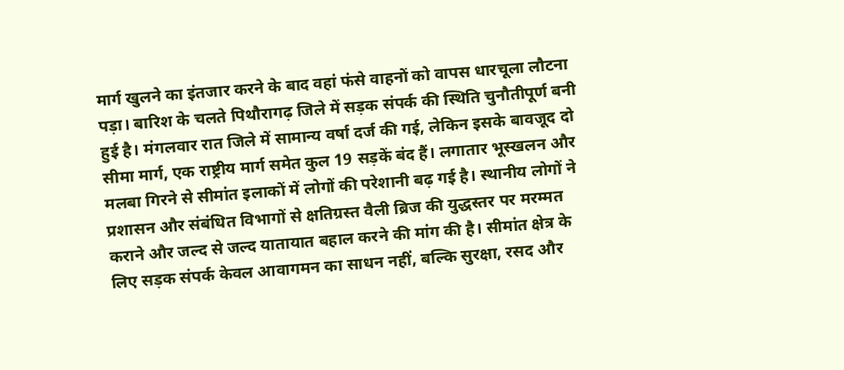मार्ग खुलने का इंतजार करने के बाद वहां फंसे वाहनों को वापस धारचूला लौटना पड़ा। बारिश के चलते पिथौरागढ़ जिले में सड़क संपर्क की स्थिति चुनौतीपूर्ण बनी हुई है। मंगलवार रात जिले में सामान्य वर्षा दर्ज की गई, लेकिन इसके बावजूद दो सीमा मार्ग, एक राष्ट्रीय मार्ग समेत कुल 19 सड़कें बंद हैं। लगातार भूस्खलन और मलबा गिरने से सीमांत इलाकों में लोगों की परेशानी बढ़ गई है। स्थानीय लोगों ने प्रशासन और संबंधित विभागों से क्षतिग्रस्त वैली ब्रिज की युद्धस्तर पर मरम्मत कराने और जल्द से जल्द यातायात बहाल करने की मांग की है। सीमांत क्षेत्र के लिए सड़क संपर्क केवल आवागमन का साधन नहीं, बल्कि सुरक्षा, रसद और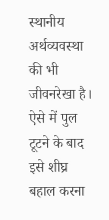स्थानीय अर्थव्यवस्था की भी जीवनरेखा है। ऐसे में पुल टूटने के बाद इसे शीघ्र बहाल करना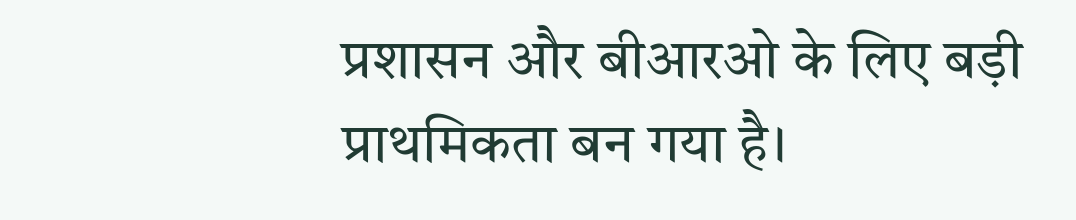प्रशासन और बीआरओ के लिए बड़ी प्राथमिकता बन गया है।